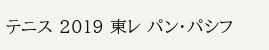テニス 2019 東レ パン・パシフ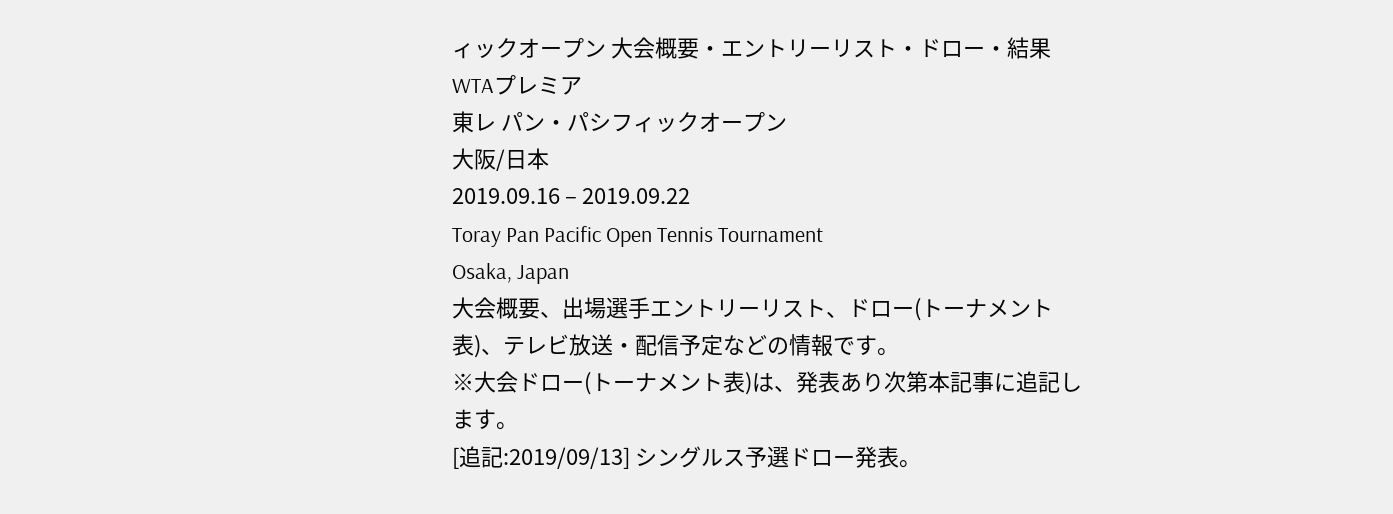ィックオープン 大会概要・エントリーリスト・ドロー・結果
WTAプレミア
東レ パン・パシフィックオープン
大阪/日本
2019.09.16 – 2019.09.22
Toray Pan Pacific Open Tennis Tournament
Osaka, Japan
大会概要、出場選手エントリーリスト、ドロー(トーナメント表)、テレビ放送・配信予定などの情報です。
※大会ドロー(トーナメント表)は、発表あり次第本記事に追記します。
[追記:2019/09/13] シングルス予選ドロー発表。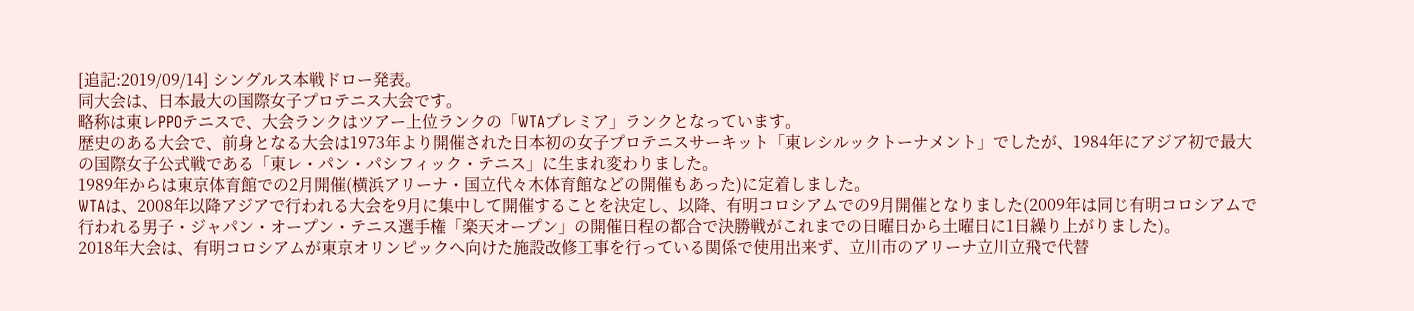[追記:2019/09/14] シングルス本戦ドロー発表。
同大会は、日本最大の国際女子プロテニス大会です。
略称は東レPPOテニスで、大会ランクはツアー上位ランクの「WTAプレミア」ランクとなっています。
歴史のある大会で、前身となる大会は1973年より開催された日本初の女子プロテニスサーキット「東レシルックトーナメント」でしたが、1984年にアジア初で最大の国際女子公式戦である「東レ・パン・パシフィック・テニス」に生まれ変わりました。
1989年からは東京体育館での2月開催(横浜アリーナ・国立代々木体育館などの開催もあった)に定着しました。
WTAは、2008年以降アジアで行われる大会を9月に集中して開催することを決定し、以降、有明コロシアムでの9月開催となりました(2009年は同じ有明コロシアムで行われる男子・ジャパン・オープン・テニス選手権「楽天オープン」の開催日程の都合で決勝戦がこれまでの日曜日から土曜日に1日繰り上がりました)。
2018年大会は、有明コロシアムが東京オリンピックへ向けた施設改修工事を行っている関係で使用出来ず、立川市のアリーナ立川立飛で代替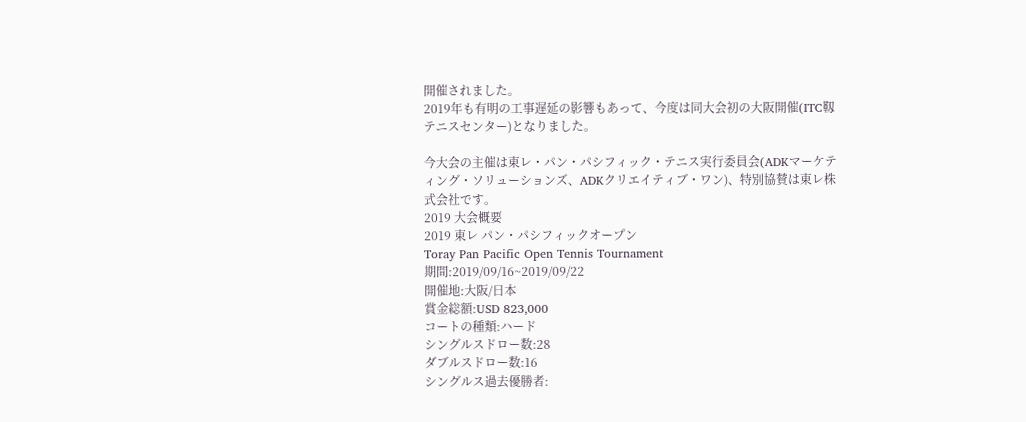開催されました。
2019年も有明の工事遅延の影響もあって、今度は同大会初の大阪開催(ITC靱テニスセンター)となりました。

今大会の主催は東レ・パン・パシフィック・テニス実行委員会(ADKマーケティング・ソリューションズ、ADKクリエイティブ・ワン)、特別協賛は東レ株式会社です。
2019 大会概要
2019 東レ パン・パシフィックオープン
Toray Pan Pacific Open Tennis Tournament
期間:2019/09/16~2019/09/22
開催地:大阪/日本
賞金総額:USD 823,000
コートの種類:ハード
シングルスドロー数:28
ダブルスドロー数:16
シングルス過去優勝者: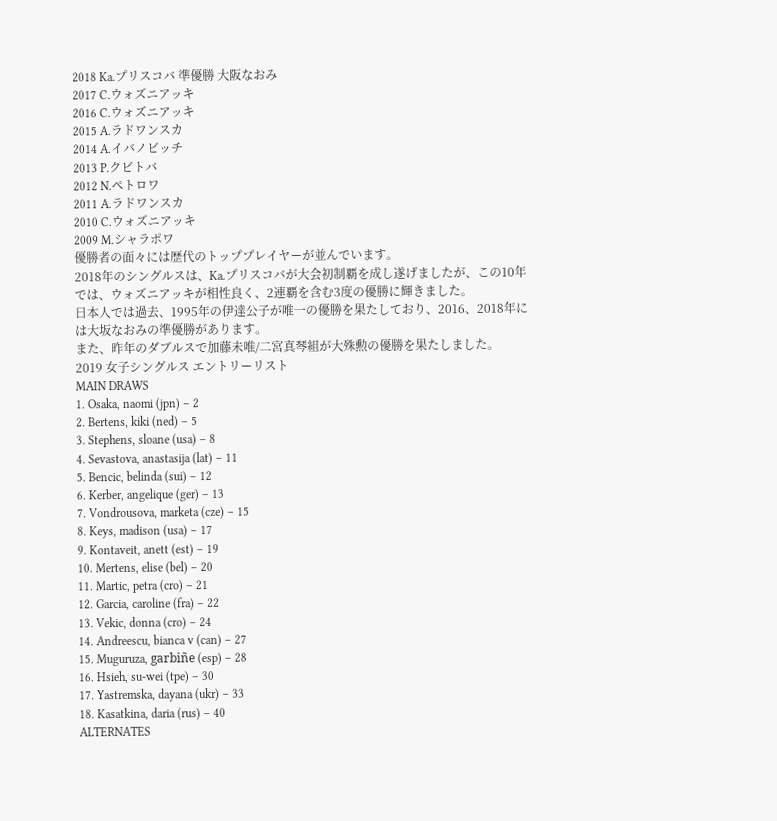2018 Ka.プリスコバ 準優勝 大阪なおみ
2017 C.ウォズニアッキ
2016 C.ウォズニアッキ
2015 A.ラドワンスカ
2014 A.イバノビッチ
2013 P.クビトバ
2012 N.ペトロワ
2011 A.ラドワンスカ
2010 C.ウォズニアッキ
2009 M.シャラポワ
優勝者の面々には歴代のトッププレイヤーが並んでいます。
2018年のシングルスは、Ka.プリスコバが大会初制覇を成し遂げましたが、この10年では、ウォズニアッキが相性良く、2連覇を含む3度の優勝に輝きました。
日本人では過去、1995年の伊達公子が唯一の優勝を果たしており、2016、2018年には大坂なおみの準優勝があります。
また、昨年のダブルスで加藤未唯/二宮真琴組が大殊勲の優勝を果たしました。
2019 女子シングルス エントリーリスト
MAIN DRAWS
1. Osaka, naomi (jpn) – 2
2. Bertens, kiki (ned) – 5
3. Stephens, sloane (usa) – 8
4. Sevastova, anastasija (lat) – 11
5. Bencic, belinda (sui) – 12
6. Kerber, angelique (ger) – 13
7. Vondrousova, marketa (cze) – 15
8. Keys, madison (usa) – 17
9. Kontaveit, anett (est) – 19
10. Mertens, elise (bel) – 20
11. Martic, petra (cro) – 21
12. Garcia, caroline (fra) – 22
13. Vekic, donna (cro) – 24
14. Andreescu, bianca v (can) – 27
15. Muguruza, garbiñe (esp) – 28
16. Hsieh, su-wei (tpe) – 30
17. Yastremska, dayana (ukr) – 33
18. Kasatkina, daria (rus) – 40
ALTERNATES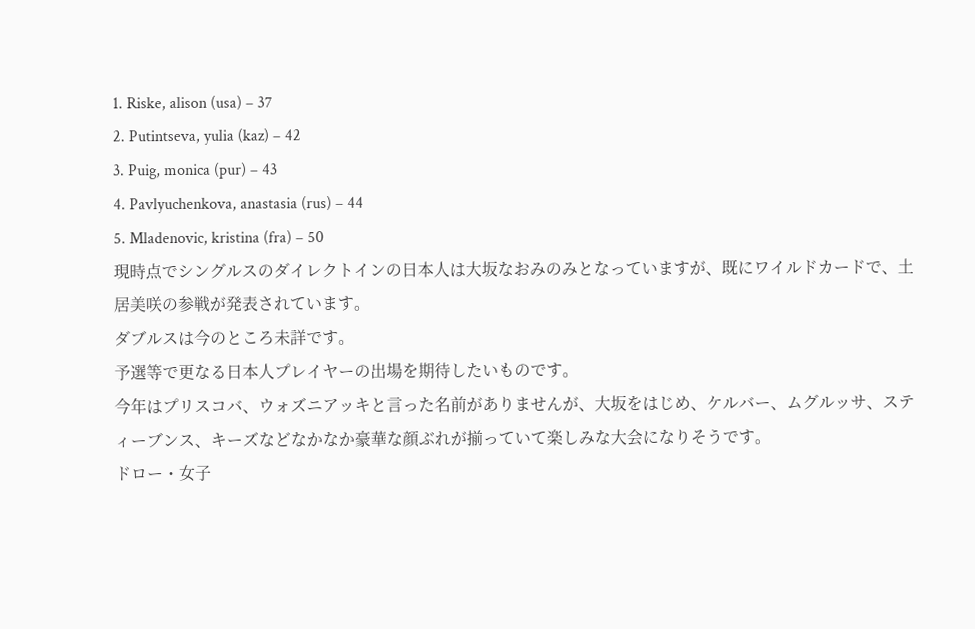1. Riske, alison (usa) – 37
2. Putintseva, yulia (kaz) – 42
3. Puig, monica (pur) – 43
4. Pavlyuchenkova, anastasia (rus) – 44
5. Mladenovic, kristina (fra) – 50
現時点でシングルスのダイレクトインの日本人は大坂なおみのみとなっていますが、既にワイルドカードで、土居美咲の参戦が発表されています。
ダブルスは今のところ未詳です。
予選等で更なる日本人プレイヤーの出場を期待したいものです。
今年はプリスコバ、ウォズニアッキと言った名前がありませんが、大坂をはじめ、ケルバー、ムグルッサ、スティーブンス、キーズなどなかなか豪華な顔ぶれが揃っていて楽しみな大会になりそうです。
ドロー・女子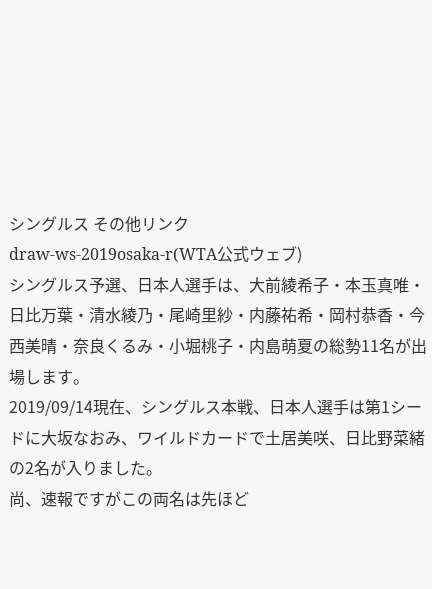シングルス その他リンク
draw-ws-2019osaka-r(WTA公式ウェブ)
シングルス予選、日本人選手は、大前綾希子・本玉真唯・日比万葉・清水綾乃・尾崎里紗・内藤祐希・岡村恭香・今西美晴・奈良くるみ・小堀桃子・内島萌夏の総勢11名が出場します。
2019/09/14現在、シングルス本戦、日本人選手は第1シードに大坂なおみ、ワイルドカードで土居美咲、日比野菜緒の2名が入りました。
尚、速報ですがこの両名は先ほど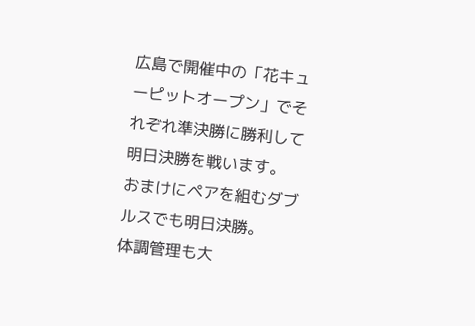広島で開催中の「花キューピットオープン」でそれぞれ準決勝に勝利して明日決勝を戦います。
おまけにペアを組むダブルスでも明日決勝。
体調管理も大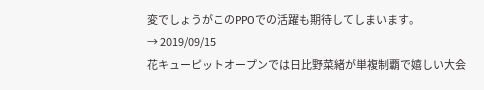変でしょうがこのPPOでの活躍も期待してしまいます。
→ 2019/09/15
花キューピットオープンでは日比野菜緒が単複制覇で嬉しい大会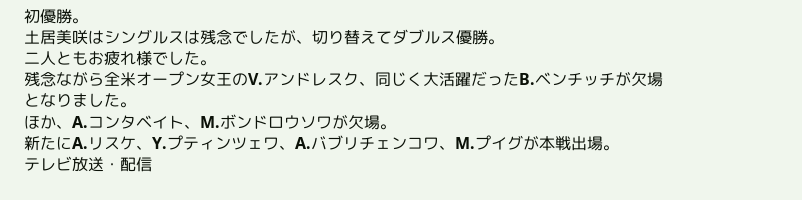初優勝。
土居美咲はシングルスは残念でしたが、切り替えてダブルス優勝。
二人ともお疲れ様でした。
残念ながら全米オープン女王のV.アンドレスク、同じく大活躍だったB.ベンチッチが欠場となりました。
ほか、A.コンタベイト、M.ボンドロウソワが欠場。
新たにA.リスケ、Y.プティンツェワ、A.バブリチェンコワ、M.プイグが本戦出場。
テレビ放送・配信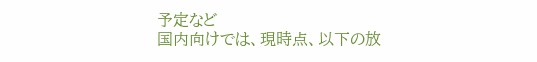予定など
国内向けでは、現時点、以下の放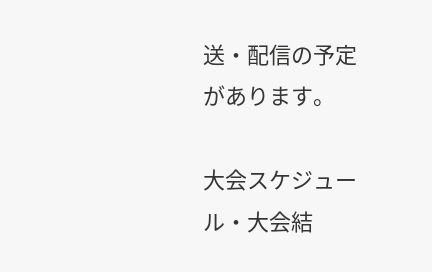送・配信の予定があります。

大会スケジュール・大会結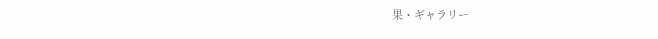果・ギャラリー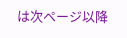は次ページ以降